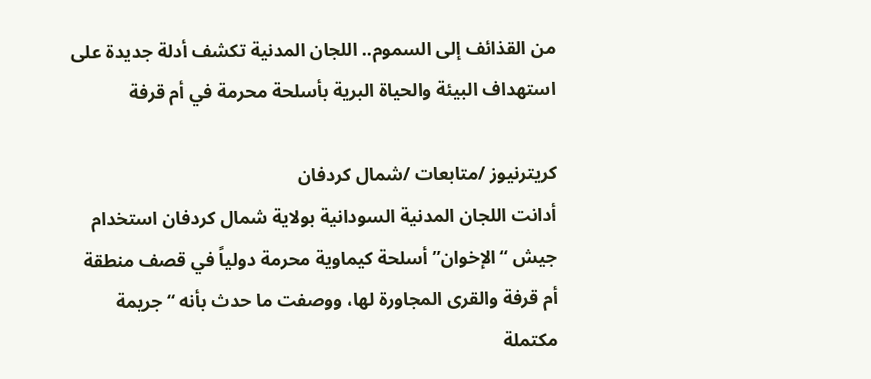من القذائف إلى السموم.. اللجان المدنية تكشف أدلة جديدة على استهداف البيئة والحياة البرية بأسلحة محرمة في أم قرفة

كريترنيوز /متابعات /شمال كردفان
أدانت اللجان المدنية السودانية بولاية شمال كردفان استخدام جيش “الإخوان” أسلحة كيماوية محرمة دولياً في قصف منطقة أم قرفة والقرى المجاورة لها، ووصفت ما حدث بأنه “جريمة مكتملة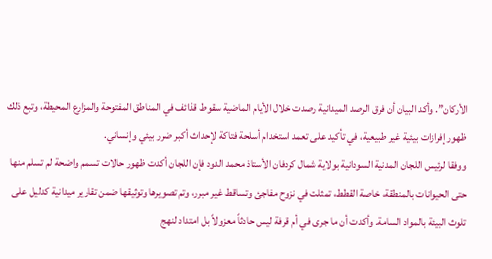الأركان”. وأكد البيان أن فرق الرصد الميدانية رصدت خلال الأيام الماضية سقوط قذائف في المناطق المفتوحة والمزارع المحيطة، وتبع ذلك ظهور إفرازات بيئية غير طبيعية، في تأكيد على تعمد استخدام أسلحة فتاكة لإحداث أكبر ضرر بيئي وإنساني.
ووفقا لرئيس اللجان المدنية السودانية بولاية شمال كردفان الأستاذ محمد الدود فإن اللجان أكدت ظهور حالات تسمم واضحة لم تسلم منها حتى الحيوانات بالمنطقة، خاصة القطط، تمثلت في نزوح مفاجئ وتساقط غير مبرر، وتم تصويرها وتوثيقها ضمن تقارير ميدانية كدليل على تلوث البيئة بالمواد السامة. وأكدت أن ما جرى في أم قرفة ليس حادثاً معزولاً بل امتداد لنهج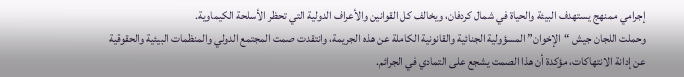إجرامي ممنهج يستهدف البيئة والحياة في شمال كردفان، ويخالف كل القوانين والأعراف الدولية التي تحظر الأسلحة الكيماوية.
وحملت اللجان جيش “الإخوان” المسؤولية الجنائية والقانونية الكاملة عن هذه الجريمة، وانتقدت صمت المجتمع الدولي والمنظمات البيئية والحقوقية عن إدانة الانتهاكات، مؤكدة أن هذا الصمت يشجع على التمادي في الجرائم.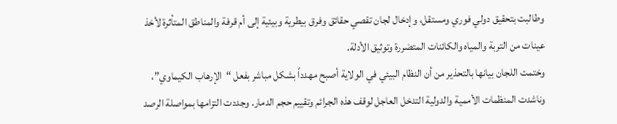وطالبت بتحقيق دولي فوري ومستقل، وإدخال لجان تقصي حقائق وفرق بيطرية وبيئية إلى أم قرفة والمناطق المتأثرة لأخذ عينات من التربة والمياه والكائنات المتضررة وتوثيق الأدلة.
وختمت اللجان بيانها بالتحذير من أن النظام البيئي في الولاية أصبح مهدداً بشكل مباشر بفعل “الإرهاب الكيماوي”، وناشدت المنظمات الأممية والدولية التدخل العاجل لوقف هذه الجرائم وتقييم حجم الدمار. وجددت التزامها بمواصلة الرصد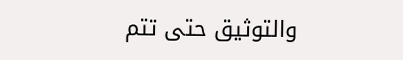والتوثيق حتى تتم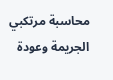محاسبة مرتكبي الجريمة وعودة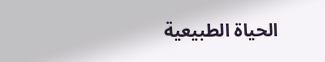الحياة الطبيعية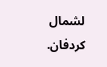لشمال كردفان.